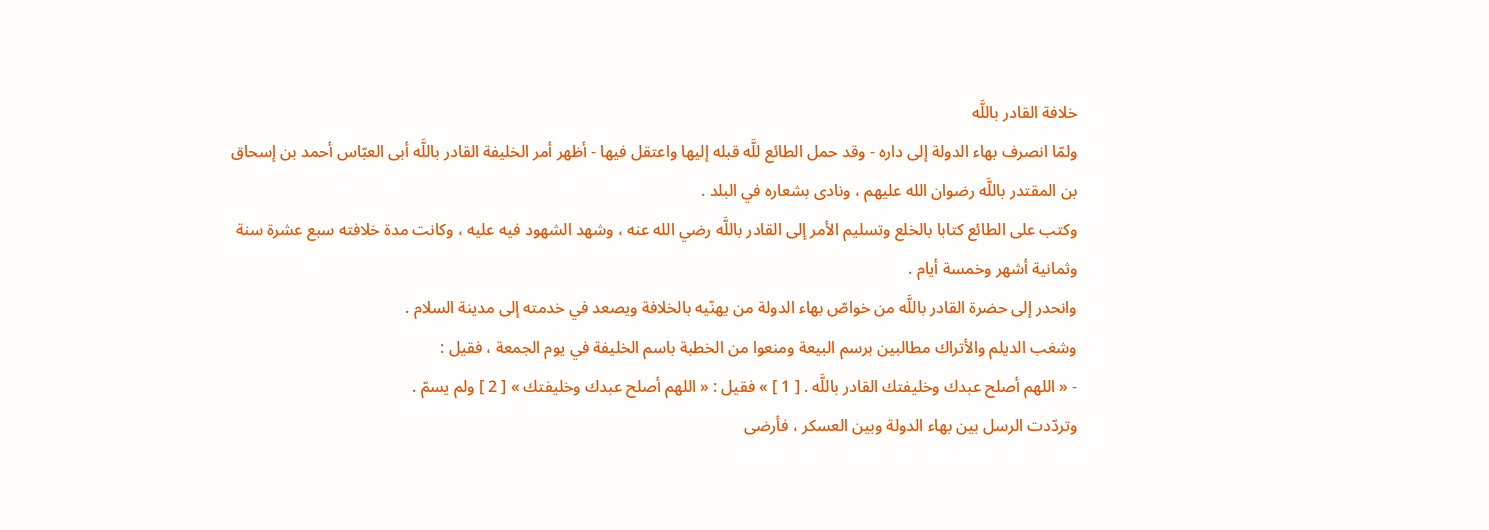خلافة القادر باللَّه
ولمّا انصرف بهاء الدولة إلى داره - وقد حمل الطائع للَّه قبله إليها واعتقل فيها - أظهر أمر الخليفة القادر باللَّه أبى العبّاس أحمد بن إسحاق بن المقتدر باللَّه رضوان الله عليهم ، ونادى بشعاره في البلد .
وكتب على الطائع كتابا بالخلع وتسليم الأمر إلى القادر باللَّه رضي الله عنه ، وشهد الشهود فيه عليه ، وكانت مدة خلافته سبع عشرة سنة وثمانية أشهر وخمسة أيام .
وانحدر إلى حضرة القادر باللَّه من خواصّ بهاء الدولة من يهنّيه بالخلافة ويصعد في خدمته إلى مدينة السلام .
وشغب الديلم والأتراك مطالبين برسم البيعة ومنعوا من الخطبة باسم الخليفة في يوم الجمعة ، فقيل :
- « اللهم أصلح عبدك وخليفتك القادر باللَّه . [ 1 ] » فقيل : « اللهم أصلح عبدك وخليفتك » [ 2 ] ولم يسمّ .
وتردّدت الرسل بين بهاء الدولة وبين العسكر ، فأرضى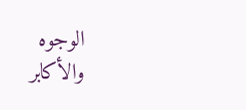الوجوه والأكابر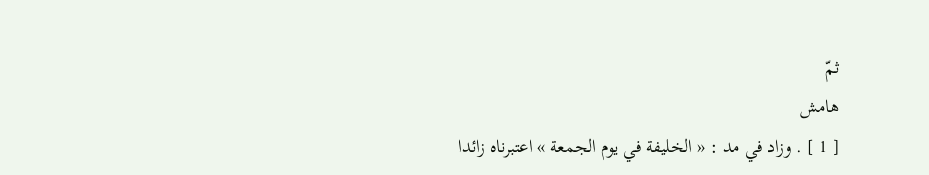ثمّ
هامش
[ 1 ] . وزاد في مد : « الخليفة في يوم الجمعة » اعتبرناه زائدا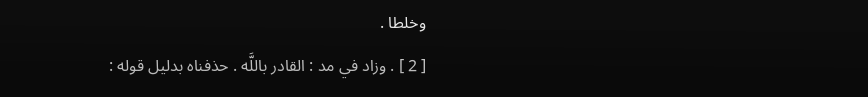وخلطا .
[ 2 ] . وزاد في مد : القادر باللَّه . حذفناه بدليل قوله :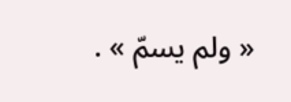« ولم يسمّ » .